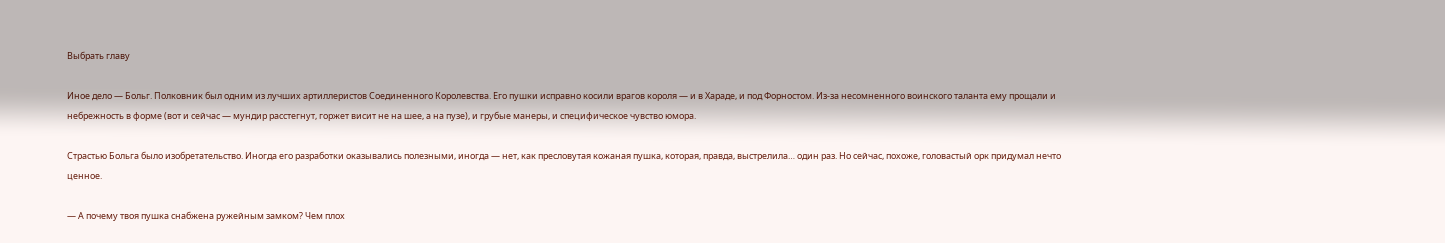Выбрать главу

Иное дело — Больг. Полковник был одним из лучших артиллеристов Соединенного Королевства. Его пушки исправно косили врагов короля — и в Хараде, и под Форностом. Из-за несомненного воинского таланта ему прощали и небрежность в форме (вот и сейчас — мундир расстегнут, горжет висит не на шее, а на пузе), и грубые манеры, и специфическое чувство юмора.

Страстью Больга было изобретательство. Иногда его разработки оказывались полезными, иногда — нет, как пресловутая кожаная пушка, которая, правда, выстрелила… один раз. Но сейчас, похоже, головастый орк придумал нечто ценное.

— А почему твоя пушка снабжена ружейным замком? Чем плох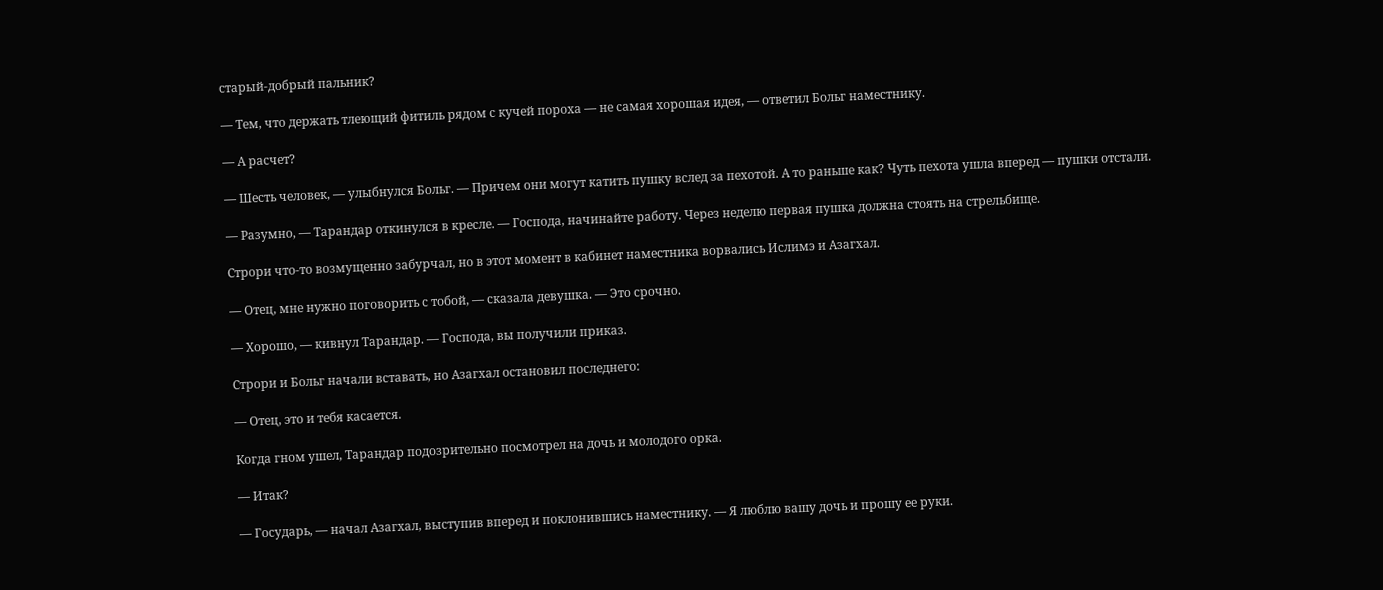старый-добрый пальник?

— Тем, что держать тлеющий фитиль рядом с кучей пороха — не самая хорошая идея, — ответил Больг наместнику.

— А расчет?

— Шесть человек, — улыбнулся Больг. — Причем они могут катить пушку вслед за пехотой. А то раньше как? Чуть пехота ушла вперед — пушки отстали.

— Разумно, — Тарандар откинулся в кресле. — Господа, начинайте работу. Через неделю первая пушка должна стоять на стрельбище.

Строри что-то возмущенно забурчал, но в этот момент в кабинет наместника ворвались Ислимэ и Азагхал.

— Отец, мне нужно поговорить с тобой, — сказала девушка. — Это срочно.

— Хорошо, — кивнул Тарандар. — Господа, вы получили приказ.

Строри и Больг начали вставать, но Азагхал остановил последнего:

— Отец, это и тебя касается.

Когда гном ушел, Тарандар подозрительно посмотрел на дочь и молодого орка.

— Итак?

— Государь, — начал Азагхал, выступив вперед и поклонившись наместнику. — Я люблю вашу дочь и прошу ее руки.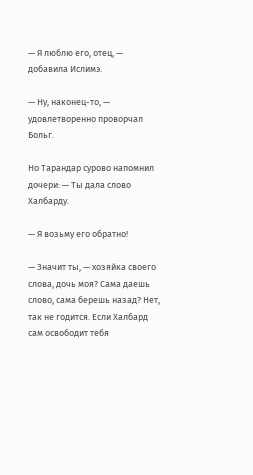— Я люблю его, отец, — добавила Ислимэ.

— Ну, наконец-то, — удовлетворенно проворчал Больг.

Но Тарандар сурово напомнил дочери: — Ты дала слово Халбарду.

— Я возьму его обратно!

— Значит ты, — хозяйка своего слова, дочь моя? Сама даешь слово, сама берешь назад? Нет, так не годится. Если Халбард сам освободит тебя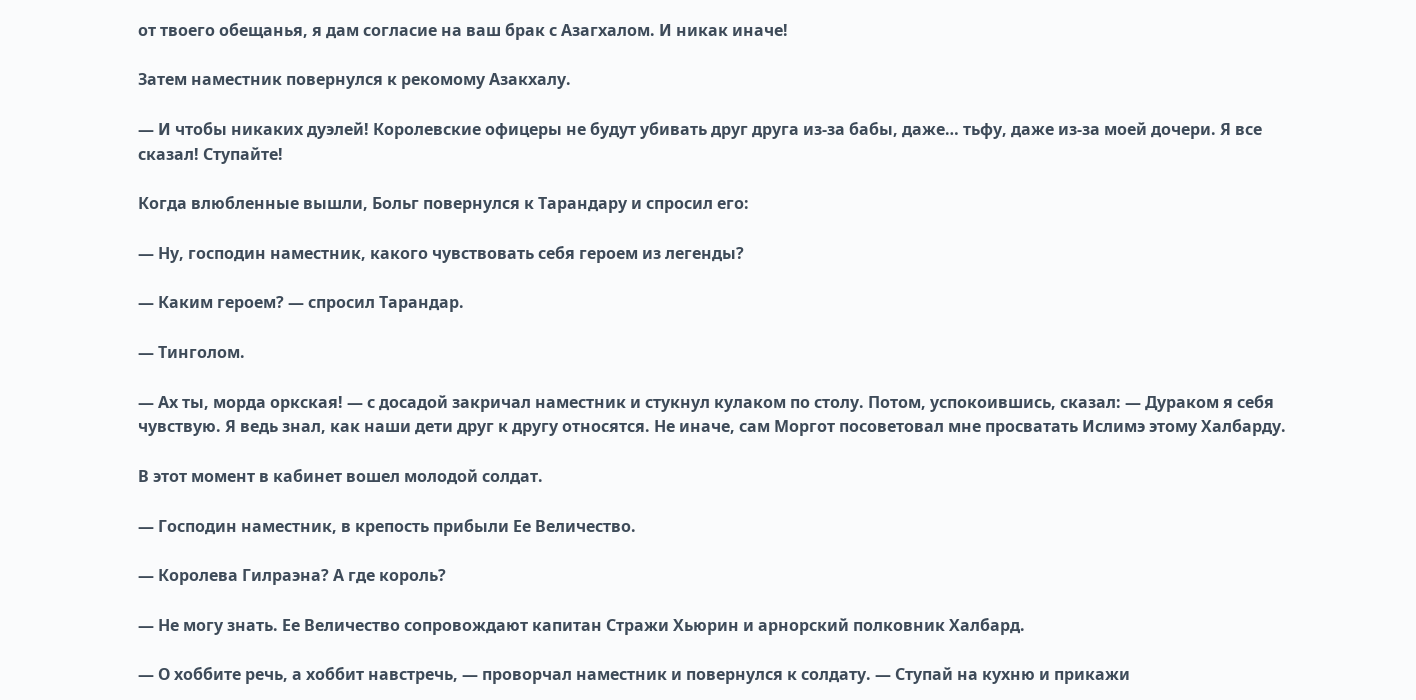от твоего обещанья, я дам согласие на ваш брак с Азагхалом. И никак иначе!

Затем наместник повернулся к рекомому Азакхалу.

— И чтобы никаких дуэлей! Королевские офицеры не будут убивать друг друга из-за бабы, даже… тьфу, даже из-за моей дочери. Я все сказал! Ступайте!

Когда влюбленные вышли, Больг повернулся к Тарандару и спросил его:

— Ну, господин наместник, какого чувствовать себя героем из легенды?

— Каким героем? — спросил Тарандар.

— Тинголом.

— Ах ты, морда оркская! — с досадой закричал наместник и стукнул кулаком по столу. Потом, успокоившись, сказал: — Дураком я себя чувствую. Я ведь знал, как наши дети друг к другу относятся. Не иначе, сам Моргот посоветовал мне просватать Ислимэ этому Халбарду.

В этот момент в кабинет вошел молодой солдат.

— Господин наместник, в крепость прибыли Ее Величество.

— Королева Гилраэна? А где король?

— Не могу знать. Ее Величество сопровождают капитан Стражи Хьюрин и арнорский полковник Халбард.

— О хоббите речь, а хоббит навстречь, — проворчал наместник и повернулся к солдату. — Ступай на кухню и прикажи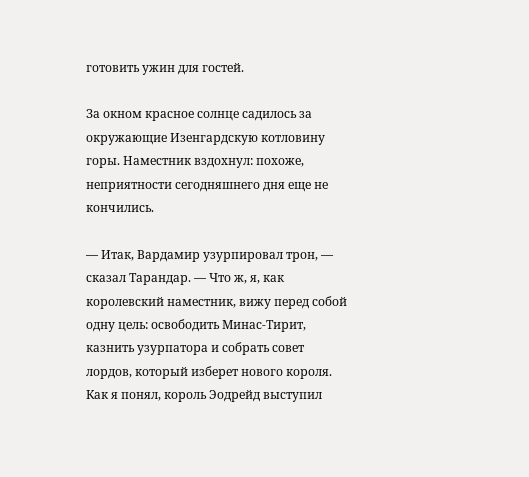готовить ужин для гостей.

За окном красное солнце садилось за окружающие Изенгардскую котловину горы. Наместник вздохнул: похоже, неприятности сегодняшнего дня еще не кончились.

— Итак, Вардамир узурпировал трон, — сказал Тарандар. — Что ж, я, как королевский наместник, вижу перед собой одну цель: освободить Минас-Тирит, казнить узурпатора и собрать совет лордов, который изберет нового короля. Как я понял, король Эодрейд выступил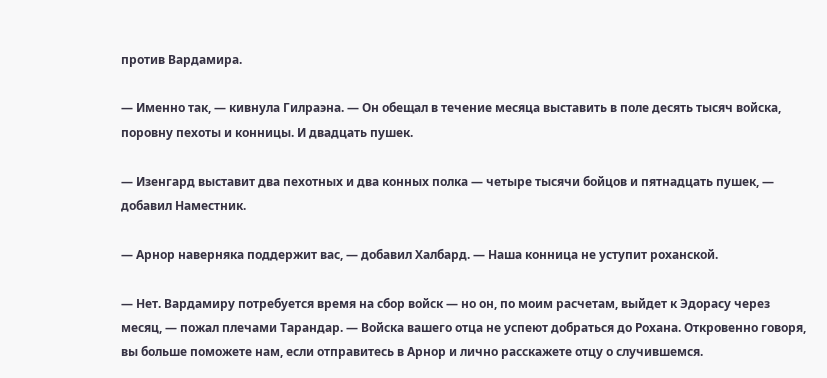против Вардамира.

— Именно так, — кивнула Гилраэна. — Он обещал в течение месяца выставить в поле десять тысяч войска, поровну пехоты и конницы. И двадцать пушек.

— Изенгард выставит два пехотных и два конных полка — четыре тысячи бойцов и пятнадцать пушек, — добавил Наместник.

— Арнор наверняка поддержит вас, — добавил Халбард. — Наша конница не уступит роханской.

— Нет. Вардамиру потребуется время на сбор войск — но он, по моим расчетам, выйдет к Эдорасу через месяц, — пожал плечами Тарандар. — Войска вашего отца не успеют добраться до Рохана. Откровенно говоря, вы больше поможете нам, если отправитесь в Арнор и лично расскажете отцу о случившемся.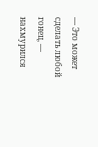— Это может сделать любой гонец, — нахмурился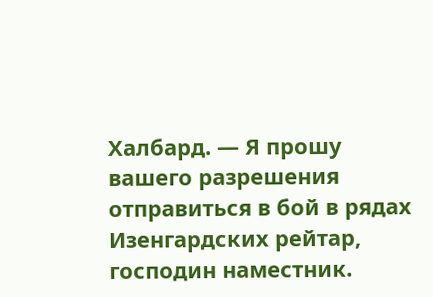Халбард. — Я прошу вашего разрешения отправиться в бой в рядах Изенгардских рейтар, господин наместник.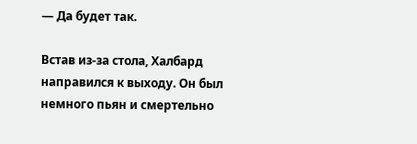— Да будет так.

Встав из-за стола, Халбард направился к выходу. Он был немного пьян и смертельно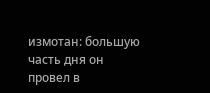измотан: большую часть дня он провел в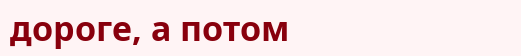дороге, а потом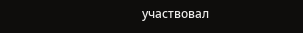участвовал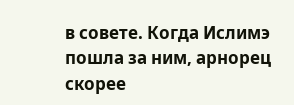в совете. Когда Ислимэ пошла за ним, арнорец скорее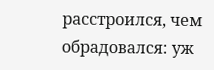расстроился, чем обрадовался: уж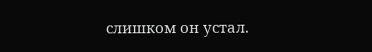слишком он устал.